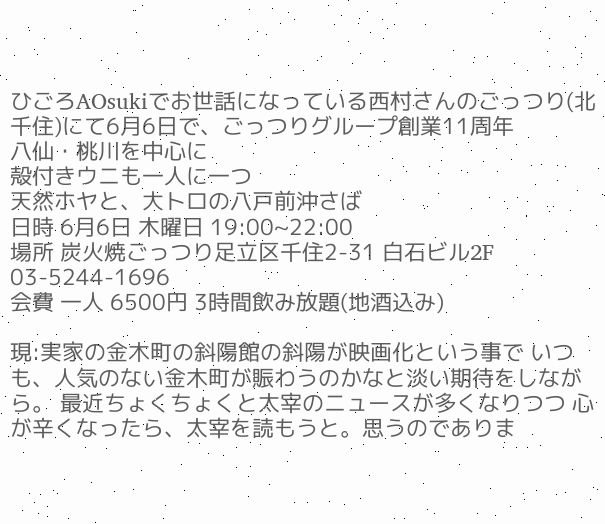ひごろAOsukiでお世話になっている西村さんのごっつり(北千住)にて6月6日で、ごっつりグループ創業11周年
八仙・桃川を中心に
殻付きウニも一人に一つ
天然ホヤと、大トロの八戸前沖さば
日時 6月6日 木曜日 19:00~22:00
場所 炭火焼ごっつり足立区千住2-31 白石ビル2F
03-5244-1696
会費 一人 6500円 3時間飲み放題(地酒込み)

現:実家の金木町の斜陽館の斜陽が映画化という事で いつも、人気のない金木町が賑わうのかなと淡い期待をしながら。 最近ちょくちょくと太宰のニュースが多くなりつつ 心が辛くなったら、太宰を読もうと。思うのでありま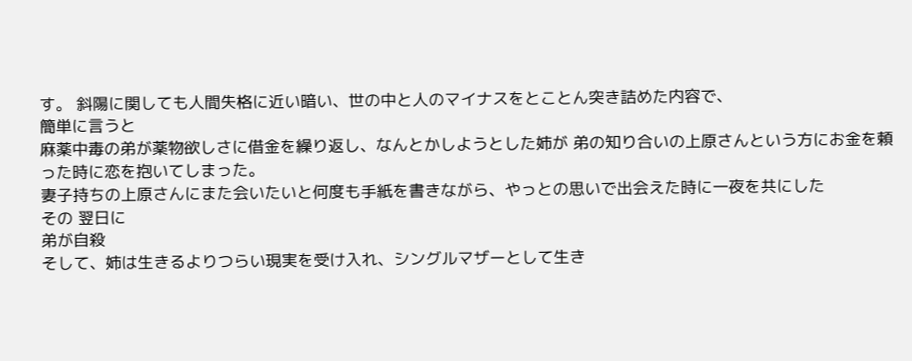す。 斜陽に関しても人間失格に近い暗い、世の中と人のマイナスをとことん突き詰めた内容で、
簡単に言うと
麻薬中毒の弟が薬物欲しさに借金を繰り返し、なんとかしようとした姉が 弟の知り合いの上原さんという方にお金を頼った時に恋を抱いてしまった。
妻子持ちの上原さんにまた会いたいと何度も手紙を書きながら、やっとの思いで出会えた時に一夜を共にした
その 翌日に
弟が自殺
そして、姉は生きるよりつらい現実を受け入れ、シングルマザーとして生き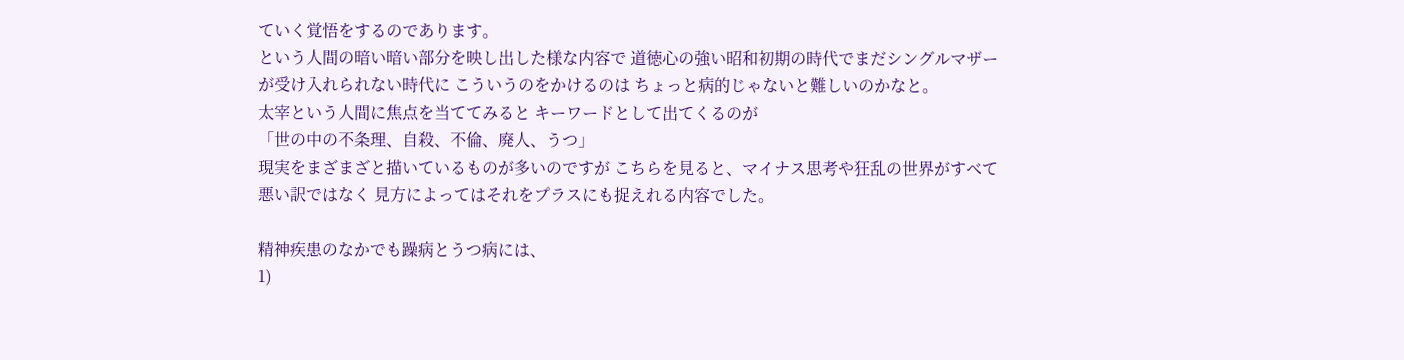ていく覚悟をするのであります。
という人間の暗い暗い部分を映し出した様な内容で 道徳心の強い昭和初期の時代でまだシングルマザーが受け入れられない時代に こういうのをかけるのは ちょっと病的じゃないと難しいのかなと。
太宰という人間に焦点を当ててみると キーワードとして出てくるのが
「世の中の不条理、自殺、不倫、廃人、うつ」
現実をまざまざと描いているものが多いのですが こちらを見ると、マイナス思考や狂乱の世界がすべて悪い訳ではなく 見方によってはそれをプラスにも捉えれる内容でした。

精神疾患のなかでも躁病とうつ病には、
1)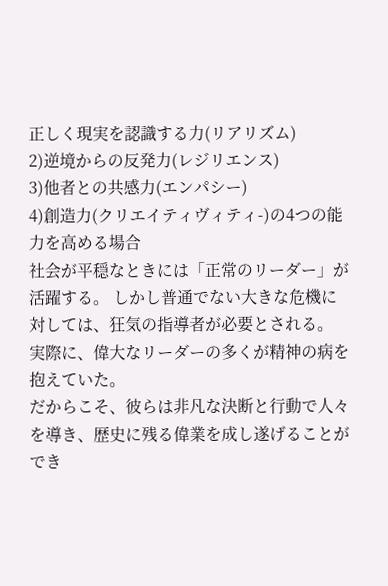正しく現実を認識する力(リアリズム)
2)逆境からの反発力(レジリエンス)
3)他者との共感力(エンパシー)
4)創造力(クリエイティヴィティ-)の4つの能力を高める場合
社会が平穏なときには「正常のリーダー」が活躍する。 しかし普通でない大きな危機に対しては、狂気の指導者が必要とされる。
実際に、偉大なリーダーの多くが精神の病を抱えていた。
だからこそ、彼らは非凡な決断と行動で人々を導き、歴史に残る偉業を成し遂げることができ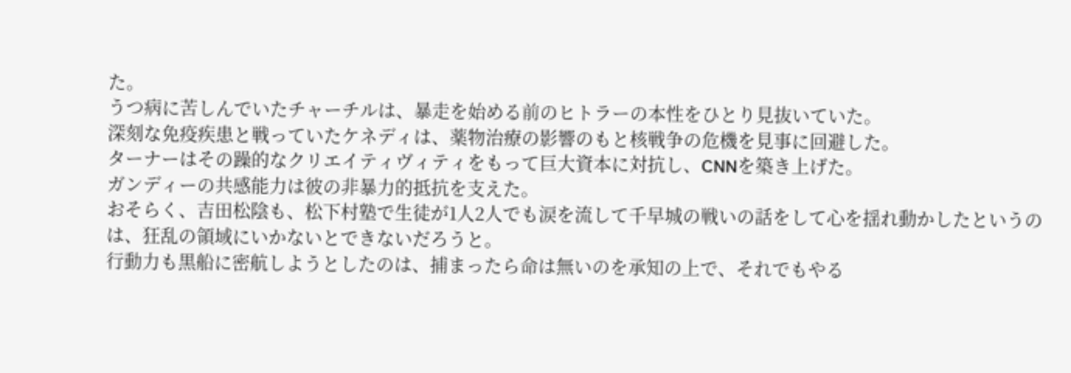た。
うつ病に苦しんでいたチャーチルは、暴走を始める前のヒトラーの本性をひとり見抜いていた。
深刻な免疫疾患と戦っていたケネディは、薬物治療の影響のもと核戦争の危機を見事に回避した。
ターナーはその躁的なクリエイティヴィティをもって巨大資本に対抗し、CNNを築き上げた。
ガンディーの共感能力は彼の非暴力的抵抗を支えた。
おそらく、吉田松陰も、松下村塾で生徒が1人2人でも涙を流して千早城の戦いの話をして心を揺れ動かしたというのは、狂乱の領域にいかないとできないだろうと。
行動力も黒船に密航しようとしたのは、捕まったら命は無いのを承知の上で、それでもやる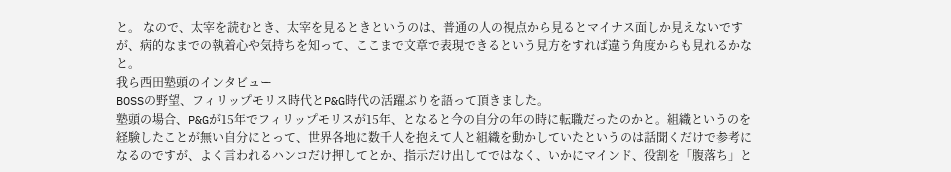と。 なので、太宰を読むとき、太宰を見るときというのは、普通の人の視点から見るとマイナス面しか見えないですが、病的なまでの執着心や気持ちを知って、ここまで文章で表現できるという見方をすれば違う角度からも見れるかなと。
我ら西田塾頭のインタビュー
BOSSの野望、フィリップモリス時代とP&G時代の活躍ぶりを語って頂きました。
塾頭の場合、P&Gが15年でフィリップモリスが15年、となると今の自分の年の時に転職だったのかと。組織というのを経験したことが無い自分にとって、世界各地に数千人を抱えて人と組織を動かしていたというのは話聞くだけで参考になるのですが、よく言われるハンコだけ押してとか、指示だけ出してではなく、いかにマインド、役割を「腹落ち」と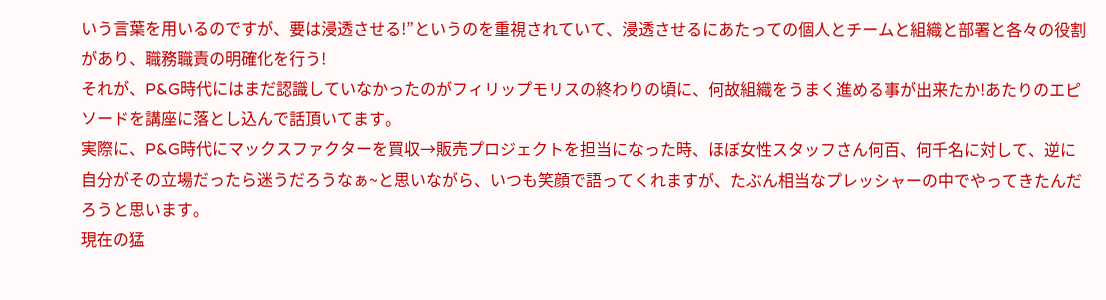いう言葉を用いるのですが、要は浸透させる!”というのを重視されていて、浸透させるにあたっての個人とチームと組織と部署と各々の役割があり、職務職責の明確化を行う!
それが、P&G時代にはまだ認識していなかったのがフィリップモリスの終わりの頃に、何故組織をうまく進める事が出来たか!あたりのエピソードを講座に落とし込んで話頂いてます。
実際に、P&G時代にマックスファクターを買収→販売プロジェクトを担当になった時、ほぼ女性スタッフさん何百、何千名に対して、逆に自分がその立場だったら迷うだろうなぁ~と思いながら、いつも笑顔で語ってくれますが、たぶん相当なプレッシャーの中でやってきたんだろうと思います。
現在の猛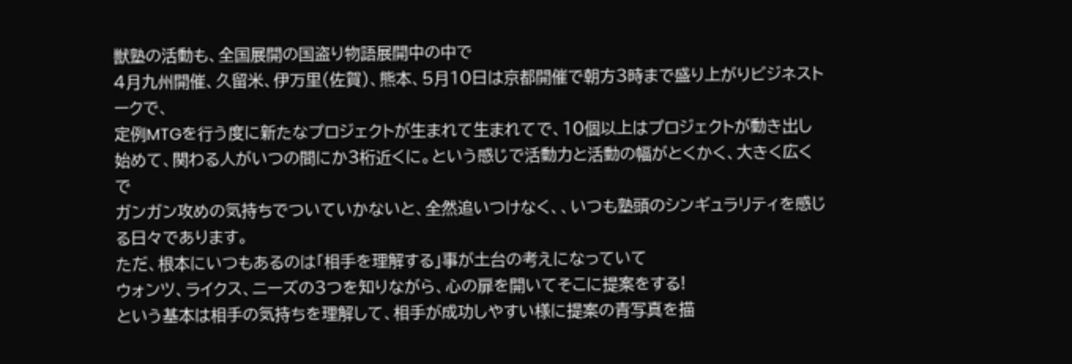獣塾の活動も、全国展開の国盗り物語展開中の中で
4月九州開催、久留米、伊万里(佐賀)、熊本、5月10日は京都開催で朝方3時まで盛り上がりビジネストークで、
定例MTGを行う度に新たなプロジェクトが生まれて生まれてで、10個以上はプロジェクトが動き出し始めて、関わる人がいつの間にか3桁近くに。という感じで活動力と活動の幅がとくかく、大きく広くで
ガンガン攻めの気持ちでついていかないと、全然追いつけなく、、いつも塾頭のシンギュラリティを感じる日々であります。
ただ、根本にいつもあるのは「相手を理解する」事が土台の考えになっていて
ウォンツ、ライクス、ニーズの3つを知りながら、心の扉を開いてそこに提案をする!
という基本は相手の気持ちを理解して、相手が成功しやすい様に提案の青写真を描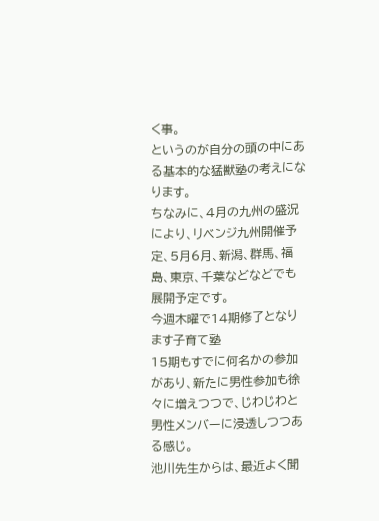く事。
というのが自分の頭の中にある基本的な猛獣塾の考えになります。
ちなみに、4月の九州の盛況により、リベンジ九州開催予定、5月6月、新潟、群馬、福島、東京、千葉などなどでも展開予定です。
今週木曜で14期修了となります子育て塾
15期もすでに何名かの参加があり、新たに男性参加も徐々に増えつつで、じわじわと男性メンバーに浸透しつつある感じ。
池川先生からは、最近よく聞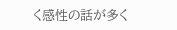く感性の話が多く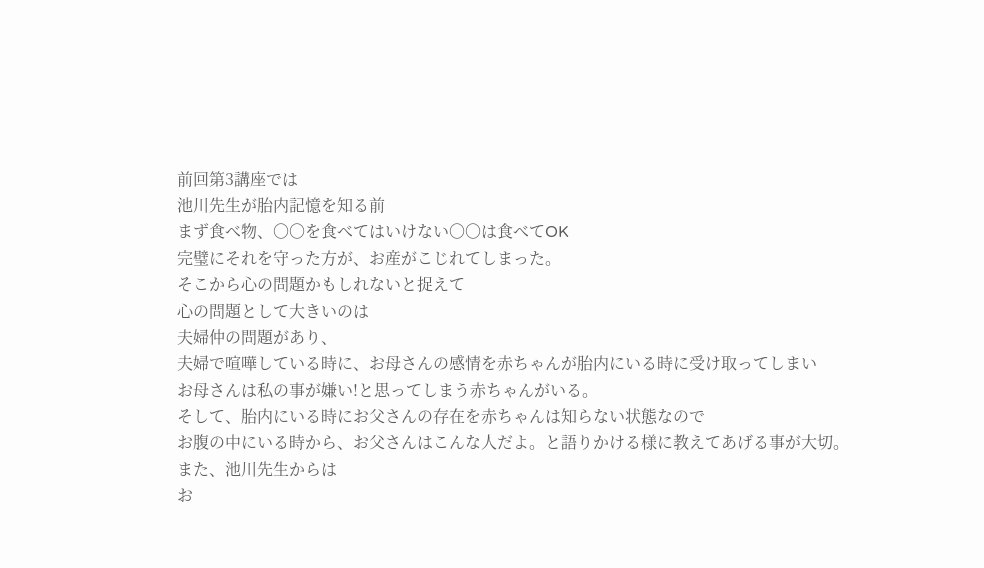前回第3講座では
池川先生が胎内記憶を知る前
まず食べ物、〇〇を食べてはいけない〇〇は食べてOK
完璧にそれを守った方が、お産がこじれてしまった。
そこから心の問題かもしれないと捉えて
心の問題として大きいのは
夫婦仲の問題があり、
夫婦で喧嘩している時に、お母さんの感情を赤ちゃんが胎内にいる時に受け取ってしまい
お母さんは私の事が嫌い!と思ってしまう赤ちゃんがいる。
そして、胎内にいる時にお父さんの存在を赤ちゃんは知らない状態なので
お腹の中にいる時から、お父さんはこんな人だよ。と語りかける様に教えてあげる事が大切。
また、池川先生からは
お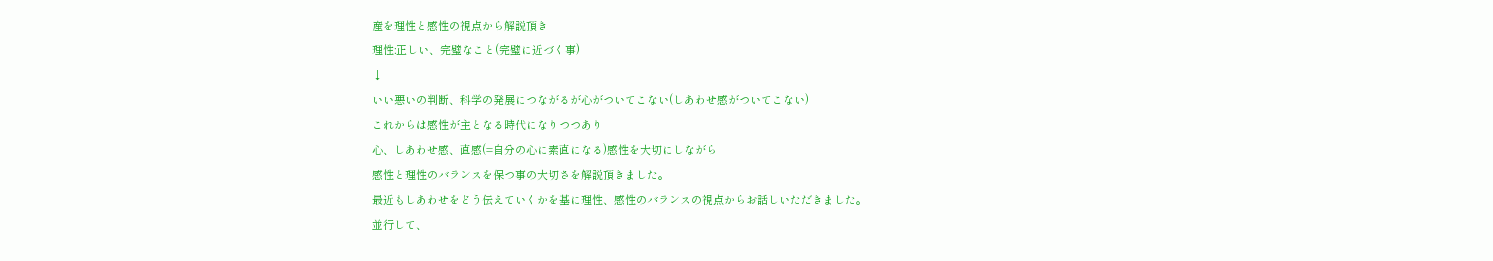産を理性と感性の視点から解説頂き
理性:正しい、完璧なこと(完璧に近づく事)
↓
いい悪いの判断、科学の発展につながるが心がついてこない(しあわせ感がついてこない)
これからは感性が主となる時代になりつつあり
心、しあわせ感、直感(=自分の心に素直になる)感性を大切にしながら
感性と理性のバランスを保つ事の大切さを解説頂きました。
最近もしあわせをどう伝えていくかを基に理性、感性のバランスの視点からお話しいただきました。
並行して、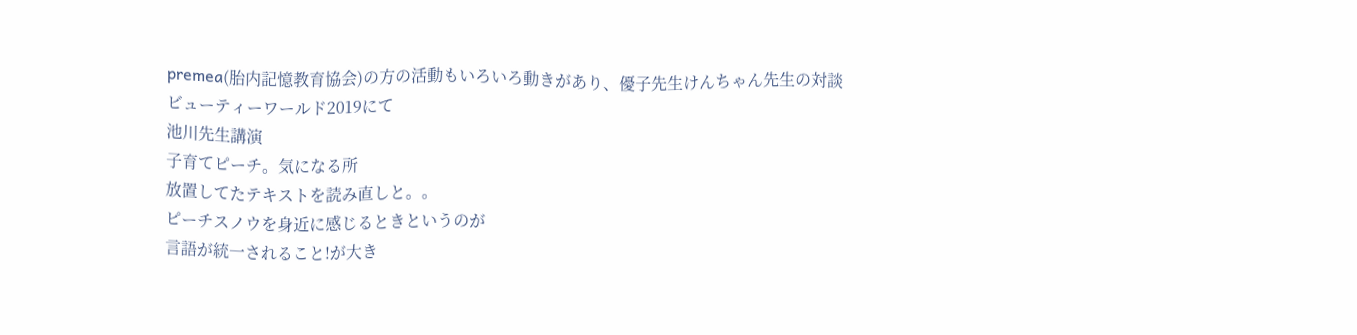premea(胎内記憶教育協会)の方の活動もいろいろ動きがあり、優子先生けんちゃん先生の対談
ビューティーワールド2019にて
池川先生講演
子育てピーチ。気になる所
放置してたテキストを読み直しと。。
ピーチスノウを身近に感じるときというのが
言語が統一されること!が大き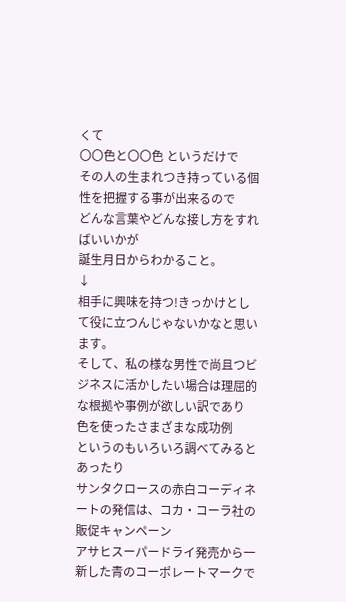くて
〇〇色と〇〇色 というだけで
その人の生まれつき持っている個性を把握する事が出来るので
どんな言葉やどんな接し方をすればいいかが
誕生月日からわかること。
↓
相手に興味を持つ!きっかけとして役に立つんじゃないかなと思います。
そして、私の様な男性で尚且つビジネスに活かしたい場合は理屈的な根拠や事例が欲しい訳であり
色を使ったさまざまな成功例
というのもいろいろ調べてみるとあったり
サンタクロースの赤白コーディネートの発信は、コカ・コーラ社の販促キャンペーン
アサヒスーパードライ発売から一新した青のコーポレートマークで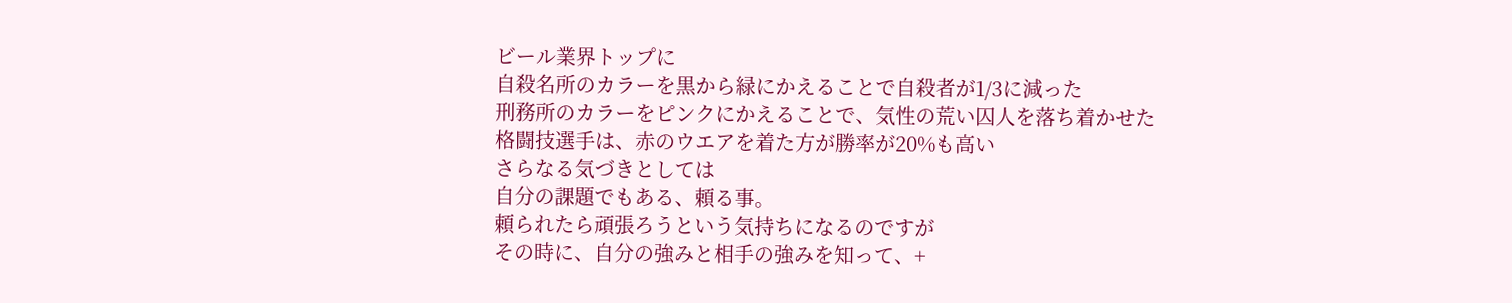ビール業界トップに
自殺名所のカラーを黒から緑にかえることで自殺者が1/3に減った
刑務所のカラーをピンクにかえることで、気性の荒い囚人を落ち着かせた
格闘技選手は、赤のウエアを着た方が勝率が20%も高い
さらなる気づきとしては
自分の課題でもある、頼る事。
頼られたら頑張ろうという気持ちになるのですが
その時に、自分の強みと相手の強みを知って、+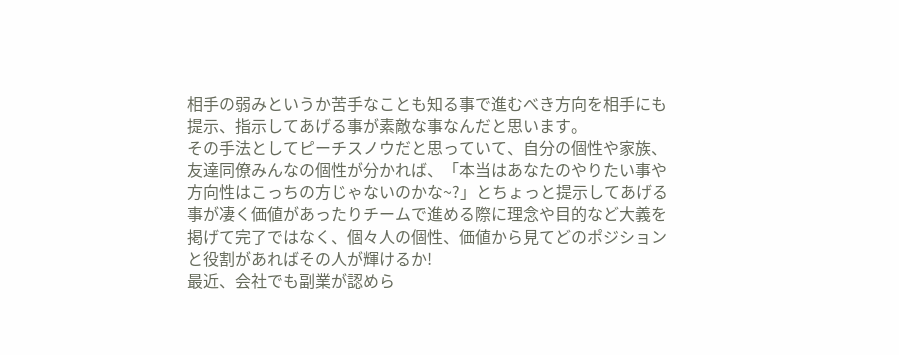相手の弱みというか苦手なことも知る事で進むべき方向を相手にも提示、指示してあげる事が素敵な事なんだと思います。
その手法としてピーチスノウだと思っていて、自分の個性や家族、友達同僚みんなの個性が分かれば、「本当はあなたのやりたい事や方向性はこっちの方じゃないのかな~?」とちょっと提示してあげる事が凄く価値があったりチームで進める際に理念や目的など大義を掲げて完了ではなく、個々人の個性、価値から見てどのポジションと役割があればその人が輝けるか!
最近、会社でも副業が認めら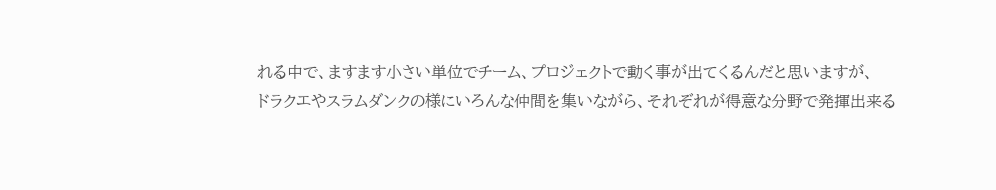れる中で、ますます小さい単位でチーム、プロジェクトで動く事が出てくるんだと思いますが、
ドラクエやスラムダンクの様にいろんな仲間を集いながら、それぞれが得意な分野で発揮出来る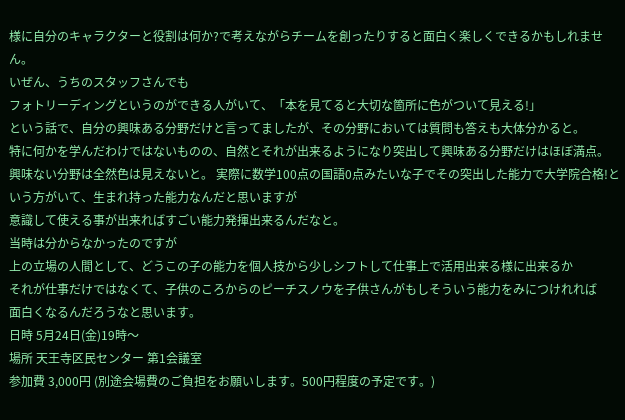様に自分のキャラクターと役割は何か?で考えながらチームを創ったりすると面白く楽しくできるかもしれません。
いぜん、うちのスタッフさんでも
フォトリーディングというのができる人がいて、「本を見てると大切な箇所に色がついて見える!」
という話で、自分の興味ある分野だけと言ってましたが、その分野においては質問も答えも大体分かると。
特に何かを学んだわけではないものの、自然とそれが出来るようになり突出して興味ある分野だけはほぼ満点。
興味ない分野は全然色は見えないと。 実際に数学100点の国語0点みたいな子でその突出した能力で大学院合格!という方がいて、生まれ持った能力なんだと思いますが
意識して使える事が出来ればすごい能力発揮出来るんだなと。
当時は分からなかったのですが
上の立場の人間として、どうこの子の能力を個人技から少しシフトして仕事上で活用出来る様に出来るか
それが仕事だけではなくて、子供のころからのピーチスノウを子供さんがもしそういう能力をみにつけれれば
面白くなるんだろうなと思います。
日時 5月24日(金)19時〜
場所 天王寺区民センター 第1会議室
参加費 3,000円 (別途会場費のご負担をお願いします。500円程度の予定です。)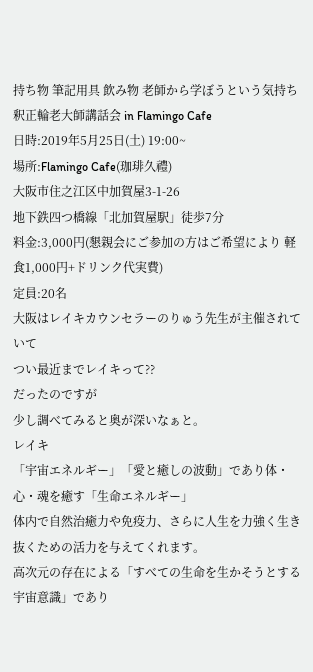持ち物 筆記用具 飲み物 老師から学ぼうという気持ち
釈正輪老大師講話会 in Flamingo Cafe
日時:2019年5月25日(土) 19:00~
場所:Flamingo Cafe(珈琲久禮)
大阪市住之江区中加賀屋3-1-26
地下鉄四つ橋線「北加賀屋駅」徒歩7分
料金:3,000円(懇親会にご参加の方はご希望により 軽食1,000円+ドリンク代実費)
定員:20名
大阪はレイキカウンセラーのりゅう先生が主催されていて
つい最近までレイキって??
だったのですが
少し調べてみると奥が深いなぁと。
レイキ
「宇宙エネルギー」「愛と癒しの波動」であり体・心・魂を癒す「生命エネルギー」
体内で自然治癒力や免疫力、さらに人生を力強く生き抜くための活力を与えてくれます。
高次元の存在による「すべての生命を生かそうとする宇宙意識」であり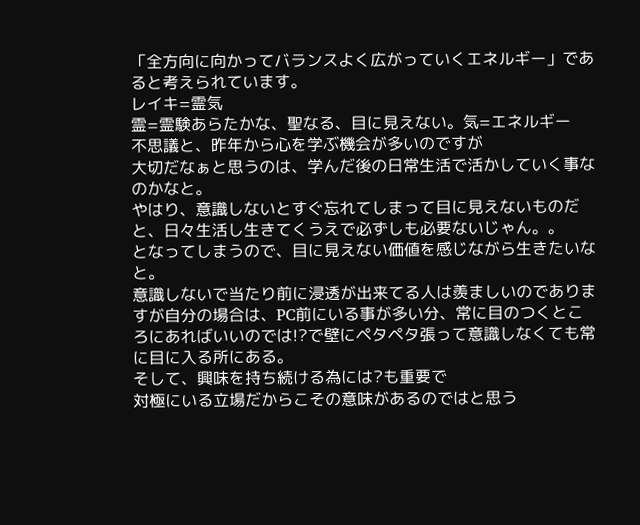「全方向に向かってバランスよく広がっていくエネルギー」であると考えられています。
レイキ=霊気
霊=霊験あらたかな、聖なる、目に見えない。気=エネルギー
不思議と、昨年から心を学ぶ機会が多いのですが
大切だなぁと思うのは、学んだ後の日常生活で活かしていく事なのかなと。
やはり、意識しないとすぐ忘れてしまって目に見えないものだと、日々生活し生きてくうえで必ずしも必要ないじゃん。。
となってしまうので、目に見えない価値を感じながら生きたいなと。
意識しないで当たり前に浸透が出来てる人は羨ましいのでありますが自分の場合は、PC前にいる事が多い分、常に目のつくところにあればいいのでは!?で壁にペタペタ張って意識しなくても常に目に入る所にある。
そして、興味を持ち続ける為には?も重要で
対極にいる立場だからこその意味があるのではと思う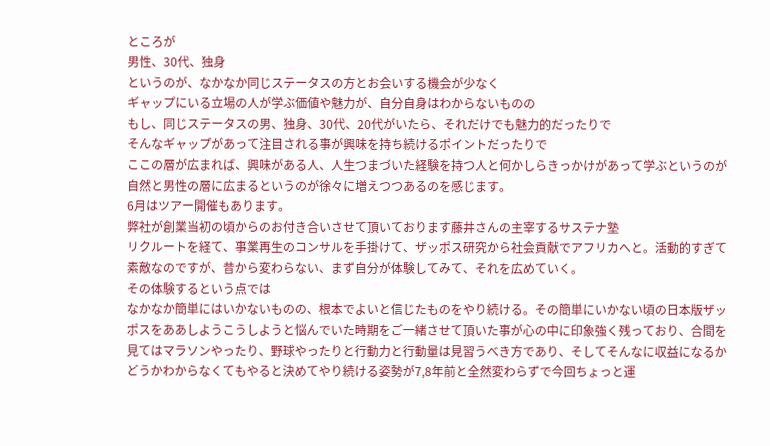ところが
男性、30代、独身
というのが、なかなか同じステータスの方とお会いする機会が少なく
ギャップにいる立場の人が学ぶ価値や魅力が、自分自身はわからないものの
もし、同じステータスの男、独身、30代、20代がいたら、それだけでも魅力的だったりで
そんなギャップがあって注目される事が興味を持ち続けるポイントだったりで
ここの層が広まれば、興味がある人、人生つまづいた経験を持つ人と何かしらきっかけがあって学ぶというのが
自然と男性の層に広まるというのが徐々に増えつつあるのを感じます。
6月はツアー開催もあります。
弊社が創業当初の頃からのお付き合いさせて頂いております藤井さんの主宰するサステナ塾
リクルートを経て、事業再生のコンサルを手掛けて、ザッポス研究から社会貢献でアフリカへと。活動的すぎて素敵なのですが、昔から変わらない、まず自分が体験してみて、それを広めていく。
その体験するという点では
なかなか簡単にはいかないものの、根本でよいと信じたものをやり続ける。その簡単にいかない頃の日本版ザッポスをああしようこうしようと悩んでいた時期をご一緒させて頂いた事が心の中に印象強く残っており、合間を見てはマラソンやったり、野球やったりと行動力と行動量は見習うべき方であり、そしてそんなに収益になるかどうかわからなくてもやると決めてやり続ける姿勢が7,8年前と全然変わらずで今回ちょっと運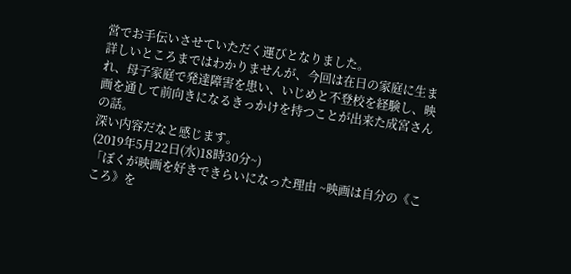営でお手伝いさせていただく運びとなりました。
詳しいところまではわかりませんが、今回は在日の家庭に生まれ、母子家庭で発達障害を患い、いじめと不登校を経験し、映画を通して前向きになるきっかけを持つことが出来た成宮さんの話。
深い内容だなと感じます。
(2019年5月22日(水)18時30分~)
「ぼくが映画を好きできらいになった理由 ~映画は自分の《こころ》を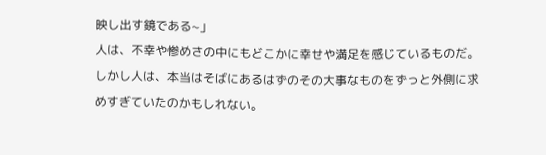映し出す鏡である~」
人は、不幸や惨めさの中にもどこかに幸せや満足を感じているものだ。
しかし人は、本当はそばにあるはずのその大事なものをずっと外側に求めすぎていたのかもしれない。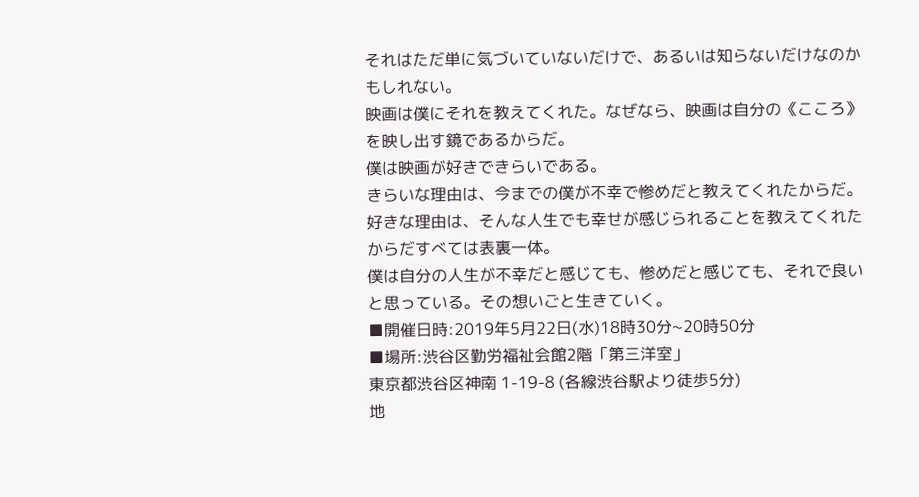それはただ単に気づいていないだけで、あるいは知らないだけなのかもしれない。
映画は僕にそれを教えてくれた。なぜなら、映画は自分の《こころ》を映し出す鏡であるからだ。
僕は映画が好きできらいである。
きらいな理由は、今までの僕が不幸で惨めだと教えてくれたからだ。
好きな理由は、そんな人生でも幸せが感じられることを教えてくれたからだすべては表裏一体。
僕は自分の人生が不幸だと感じても、惨めだと感じても、それで良いと思っている。その想いごと生きていく。
■開催日時:2019年5月22日(水)18時30分~20時50分
■場所:渋谷区勤労福祉会館2階「第三洋室」
東京都渋谷区神南 1-19-8 (各線渋谷駅より徒歩5分)
地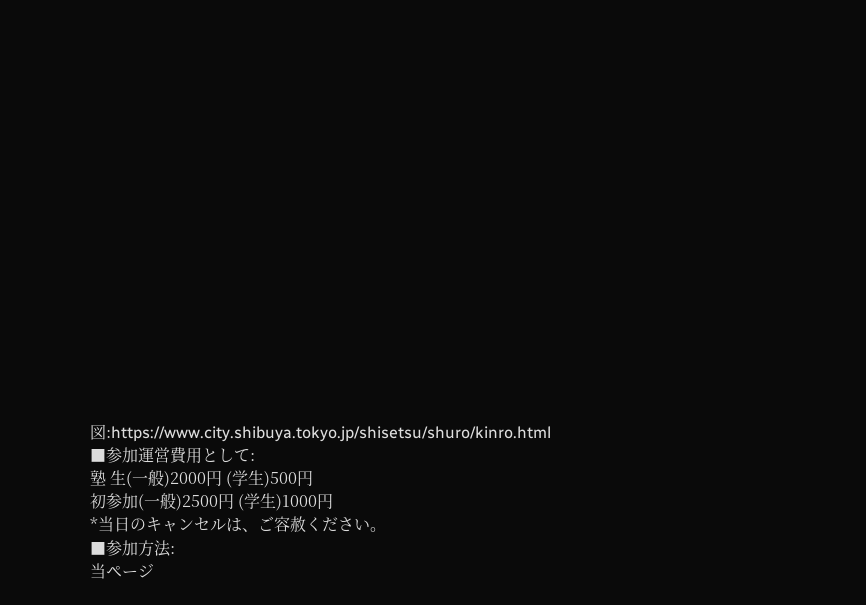図:https://www.city.shibuya.tokyo.jp/shisetsu/shuro/kinro.html
■参加運営費用として:
塾 生(一般)2000円 (学生)500円
初参加(一般)2500円 (学生)1000円
*当日のキャンセルは、ご容赦ください。
■参加方法:
当ページ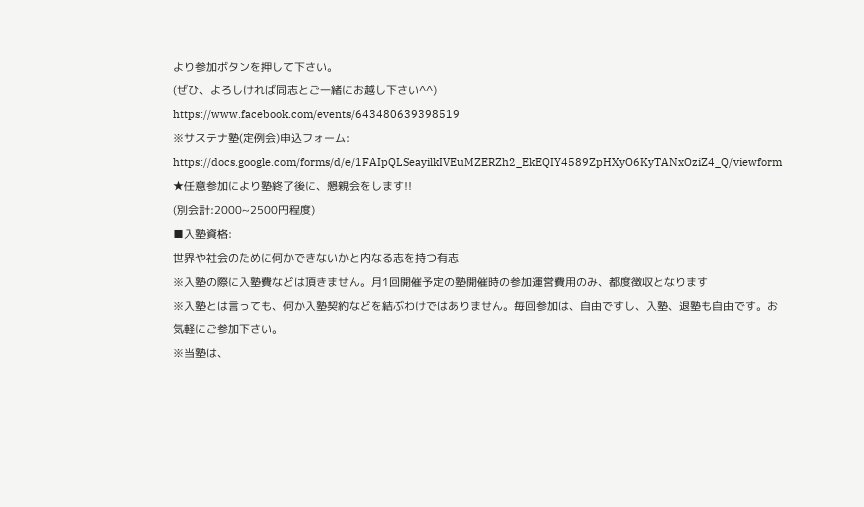より参加ボタンを押して下さい。
(ぜひ、よろしければ同志とご一緒にお越し下さい^^)
https://www.facebook.com/events/643480639398519
※サステナ塾(定例会)申込フォーム:
https://docs.google.com/forms/d/e/1FAIpQLSeayilkIVEuMZERZh2_EkEQIY4589ZpHXyO6KyTANxOziZ4_Q/viewform
★任意参加により塾終了後に、懇親会をします!!
(別会計:2000~2500円程度)
■入塾資格:
世界や社会のために何かできないかと内なる志を持つ有志
※入塾の際に入塾費などは頂きません。月1回開催予定の塾開催時の参加運営費用のみ、都度徴収となります
※入塾とは言っても、何か入塾契約などを結ぶわけではありません。毎回参加は、自由ですし、入塾、退塾も自由です。お気軽にご参加下さい。
※当塾は、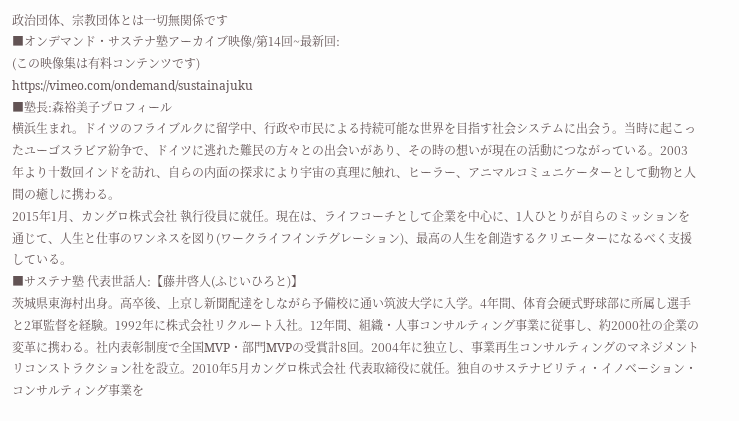政治団体、宗教団体とは一切無関係です
■オンデマンド・サステナ塾アーカイブ映像/第14回~最新回:
(この映像集は有料コンテンツです)
https://vimeo.com/ondemand/sustainajuku
■塾長:森裕美子プロフィール
横浜生まれ。ドイツのフライブルクに留学中、行政や市民による持続可能な世界を目指す社会システムに出会う。当時に起こったユーゴスラビア紛争で、ドイツに逃れた難民の方々との出会いがあり、その時の想いが現在の活動につながっている。2003年より十数回インドを訪れ、自らの内面の探求により宇宙の真理に触れ、ヒーラー、アニマルコミュニケーターとして動物と人間の癒しに携わる。
2015年1月、カングロ株式会社 執行役員に就任。現在は、ライフコーチとして企業を中心に、1人ひとりが自らのミッションを通じて、人生と仕事のワンネスを図り(ワークライフインテグレーション)、最高の人生を創造するクリエーターになるべく支援している。
■サステナ塾 代表世話人:【藤井啓人(ふじいひろと)】
茨城県東海村出身。高卒後、上京し新聞配達をしながら予備校に通い筑波大学に入学。4年間、体育会硬式野球部に所属し選手と2軍監督を経験。1992年に株式会社リクルート入社。12年間、組織・人事コンサルティング事業に従事し、約2000社の企業の変革に携わる。社内表彰制度で全国MVP・部門MVPの受賞計8回。2004年に独立し、事業再生コンサルティングのマネジメントリコンストラクション社を設立。2010年5月カングロ株式会社 代表取締役に就任。独自のサステナビリティ・イノベーション・コンサルティング事業を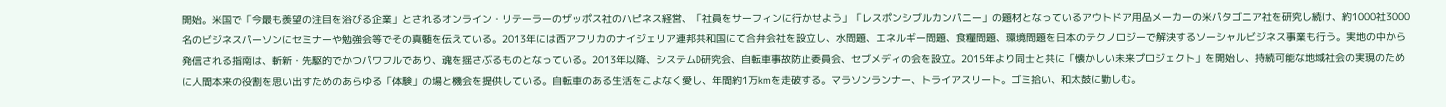開始。米国で「今最も羨望の注目を浴びる企業」とされるオンライン・リテーラーのザッポス社のハピネス経営、「社員をサーフィンに行かせよう」「レスポンシブルカンパニー」の題材となっているアウトドア用品メーカーの米パタゴニア社を研究し続け、約1000社3000名のビジネスパーソンにセミナーや勉強会等でその真髄を伝えている。2013年には西アフリカのナイジェリア連邦共和国にて合弁会社を設立し、水問題、エネルギー問題、食糧問題、環境問題を日本のテクノロジーで解決するソーシャルビジネス事業も行う。実地の中から発信される指南は、斬新・先駆的でかつパワフルであり、魂を揺さぶるものとなっている。2013年以降、システムD研究会、自転車事故防止委員会、セブメディの会を設立。2015年より同士と共に「懐かしい未来プロジェクト」を開始し、持続可能な地域社会の実現のために人間本来の役割を思い出すためのあらゆる「体験」の場と機会を提供している。自転車のある生活をこよなく愛し、年間約1万kmを走破する。マラソンランナー、トライアスリート。ゴミ拾い、和太鼓に勤しむ。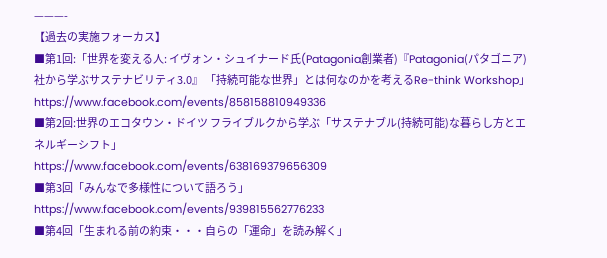———-
【過去の実施フォーカス】
■第1回:「世界を変える人: イヴォン・シュイナード氏(Patagonia創業者)『Patagonia(パタゴニア)社から学ぶサステナビリティ3.0』 「持続可能な世界」とは何なのかを考えるRe-think Workshop」
https://www.facebook.com/events/858158810949336
■第2回:世界のエコタウン・ドイツ フライブルクから学ぶ「サステナブル(持続可能)な暮らし方とエネルギーシフト」
https://www.facebook.com/events/638169379656309
■第3回「みんなで多様性について語ろう」
https://www.facebook.com/events/939815562776233
■第4回「生まれる前の約束・・・自らの「運命」を読み解く」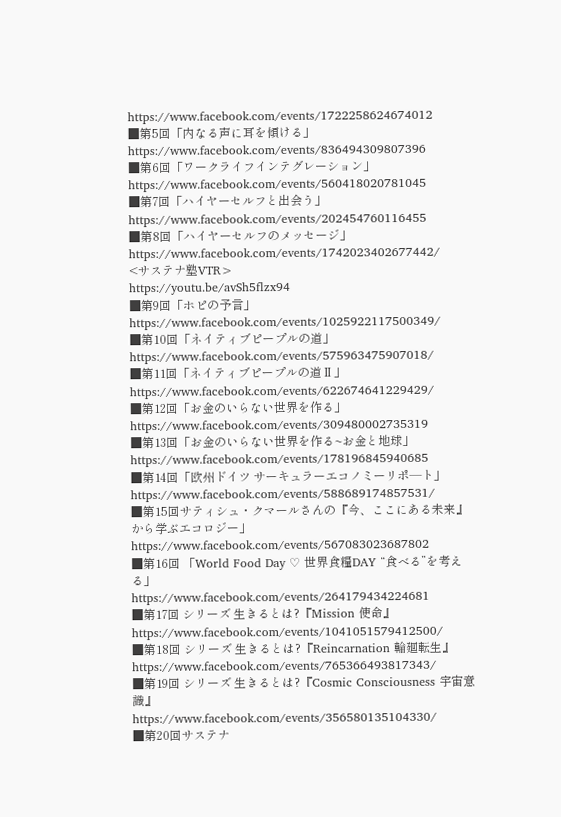https://www.facebook.com/events/1722258624674012
■第5回「内なる声に耳を傾ける」
https://www.facebook.com/events/836494309807396
■第6回「ワークライフインテグレーション」
https://www.facebook.com/events/560418020781045
■第7回「ハイヤーセルフと出会う」
https://www.facebook.com/events/202454760116455
■第8回「ハイヤーセルフのメッセージ」
https://www.facebook.com/events/1742023402677442/
<サステナ塾VTR>
https://youtu.be/avSh5flzx94
■第9回「ホピの予言」
https://www.facebook.com/events/1025922117500349/
■第10回「ネイティブピープルの道」
https://www.facebook.com/events/575963475907018/
■第11回「ネイティブピープルの道Ⅱ」
https://www.facebook.com/events/622674641229429/
■第12回「お金のいらない世界を作る」
https://www.facebook.com/events/309480002735319
■第13回「お金のいらない世界を作る~お金と地球」
https://www.facebook.com/events/178196845940685
■第14回「欧州ドイツ サーキュラーエコノミーリポ―ト」
https://www.facebook.com/events/588689174857531/
■第15回サティシュ・クマールさんの『今、ここにある未来』から学ぶエコロジー」
https://www.facebook.com/events/567083023687802
■第16回 「World Food Day ♡ 世界食糧DAY “食べる”を考える」
https://www.facebook.com/events/264179434224681
■第17回 シリーズ 生きるとは?『Mission 使命』
https://www.facebook.com/events/1041051579412500/
■第18回 シリーズ 生きるとは?『Reincarnation 輪廻転生』
https://www.facebook.com/events/765366493817343/
■第19回 シリーズ 生きるとは?『Cosmic Consciousness 宇宙意識』
https://www.facebook.com/events/356580135104330/
■第20回サステナ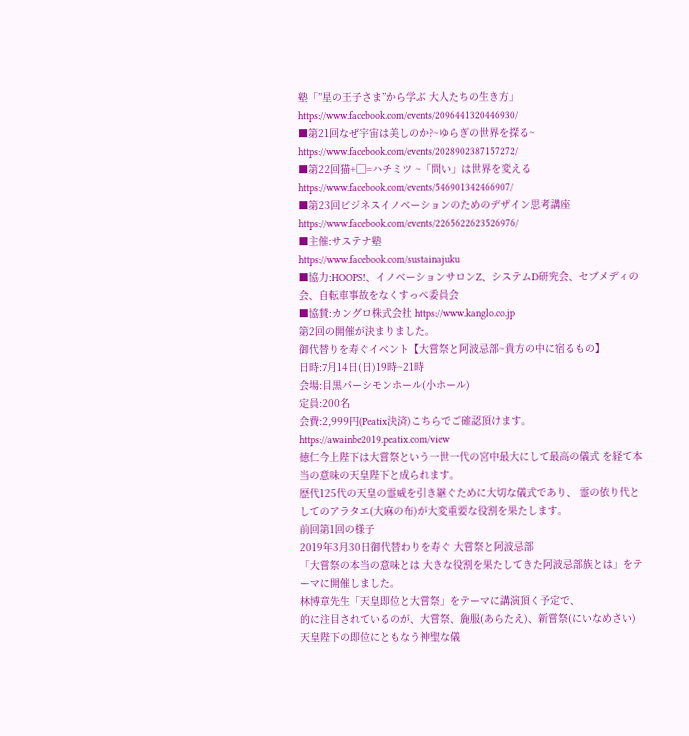塾「”星の王子さま”から学ぶ 大人たちの生き方」
https://www.facebook.com/events/2096441320446930/
■第21回なぜ宇宙は美しのか?~ゆらぎの世界を探る~
https://www.facebook.com/events/2028902387157272/
■第22回猫+▢=ハチミツ ~「問い」は世界を変える
https://www.facebook.com/events/546901342466907/
■第23回ビジネスイノベーションのためのデザイン思考講座
https://www.facebook.com/events/2265622623526976/
■主催:サステナ塾
https://www.facebook.com/sustainajuku
■協力:HOOPS!、イノベーションサロンZ、システムD研究会、セブメディの会、自転車事故をなくすっぺ委員会
■協賛:カングロ株式会社 https://www.kanglo.co.jp
第2回の開催が決まりました。
御代替りを寿ぐイベント【大嘗祭と阿波忌部~貴方の中に宿るもの】
日時:7月14日(日)19時~21時
会場:目黒パーシモンホール(小ホール)
定員:200名
会費:2,999円(Peatix決済)こちらでご確認頂けます。
https://awainbe2019.peatix.com/view
徳仁今上陛下は大嘗祭という一世一代の宮中最大にして最高の儀式 を経て本当の意味の天皇陛下と成られます。
歴代125代の天皇の霊威を引き継ぐために大切な儀式であり、 霊の依り代としてのアラタエ(大麻の布)が大変重要な役割を果たします。
前回第1回の様子
2019年3月30日御代替わりを寿ぐ 大嘗祭と阿波忌部
「大嘗祭の本当の意味とは 大きな役割を果たしてきた阿波忌部族とは」をテーマに開催しました。
林博章先生「天皇即位と大嘗祭」をテーマに講演頂く予定で、
的に注目されているのが、大嘗祭、麁服(あらたえ)、新嘗祭(にいなめさい)
天皇陛下の即位にともなう神聖な儀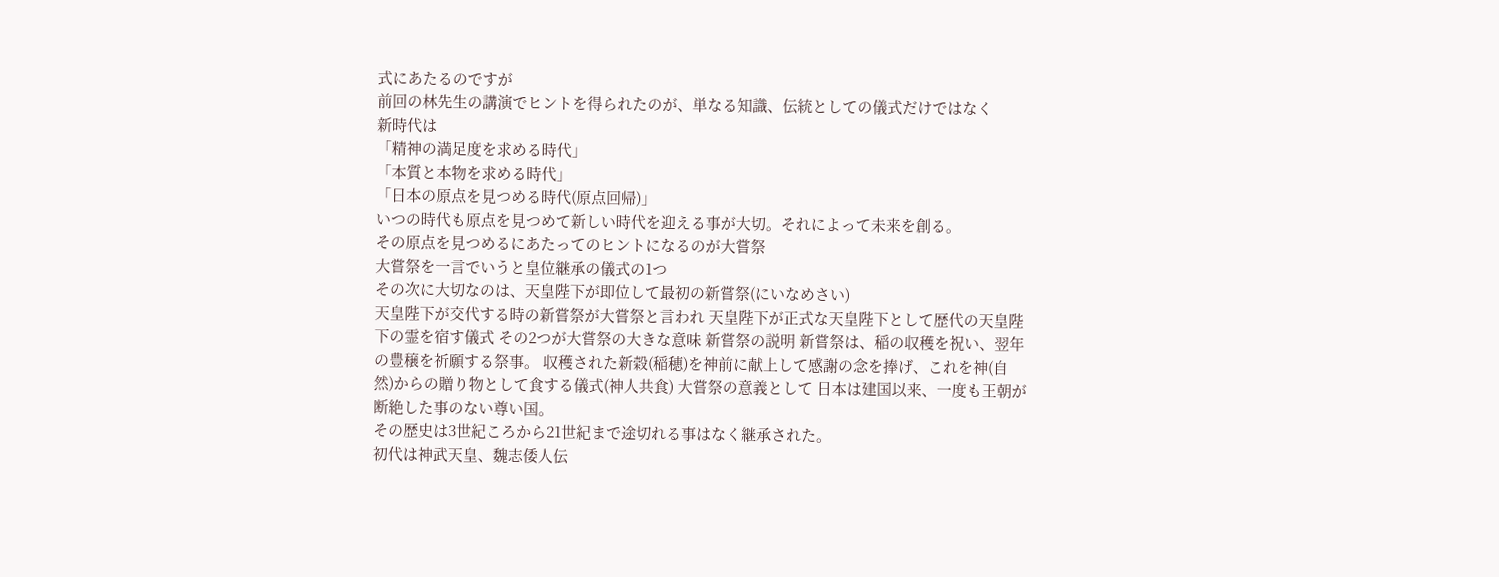式にあたるのですが
前回の林先生の講演でヒントを得られたのが、単なる知識、伝統としての儀式だけではなく
新時代は
「精神の満足度を求める時代」
「本質と本物を求める時代」
「日本の原点を見つめる時代(原点回帰)」
いつの時代も原点を見つめて新しい時代を迎える事が大切。それによって未来を創る。
その原点を見つめるにあたってのヒントになるのが大嘗祭
大嘗祭を一言でいうと皇位継承の儀式の1つ
その次に大切なのは、天皇陛下が即位して最初の新嘗祭(にいなめさい)
天皇陛下が交代する時の新嘗祭が大嘗祭と言われ 天皇陛下が正式な天皇陛下として歴代の天皇陛下の霊を宿す儀式 その2つが大嘗祭の大きな意味 新嘗祭の説明 新嘗祭は、稲の収穫を祝い、翌年の豊穣を祈願する祭事。 収穫された新穀(稲穂)を神前に献上して感謝の念を捧げ、これを神(自然)からの贈り物として食する儀式(神人共食) 大嘗祭の意義として 日本は建国以来、一度も王朝が断絶した事のない尊い国。
その歴史は3世紀ころから21世紀まで途切れる事はなく継承された。
初代は神武天皇、魏志倭人伝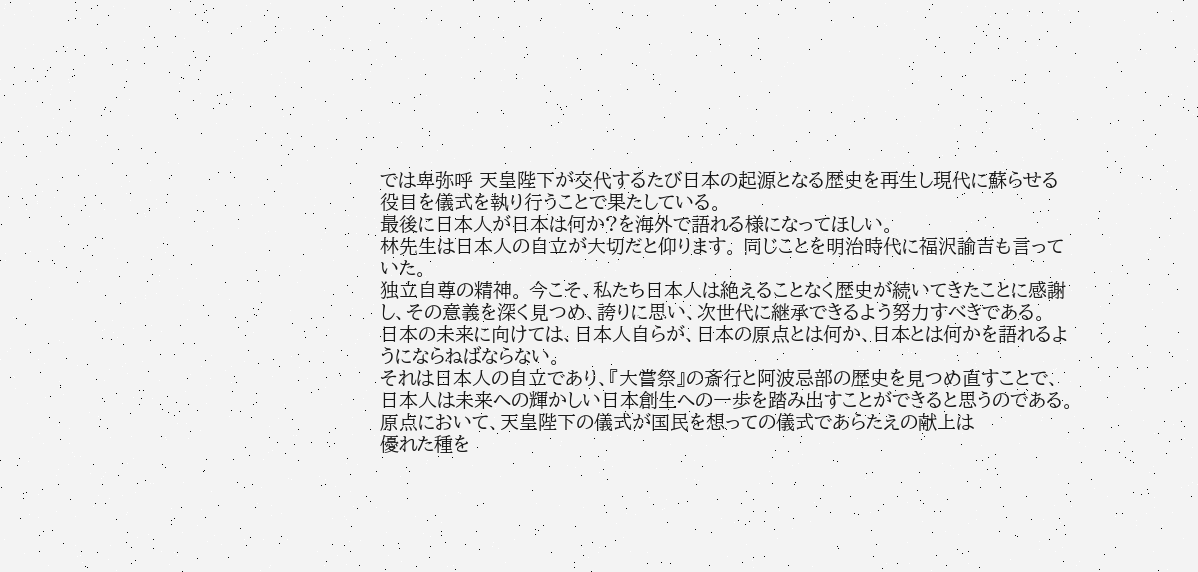では卑弥呼 天皇陛下が交代するたび日本の起源となる歴史を再生し現代に蘇らせる役目を儀式を執り行うことで果たしている。
最後に日本人が日本は何か?を海外で語れる様になってほしい。
林先生は日本人の自立が大切だと仰ります。 同じことを明治時代に福沢諭吉も言っていた。
独立自尊の精神。 今こそ、私たち日本人は絶えることなく歴史が続いてきたことに感謝し、その意義を深く見つめ、誇りに思い、次世代に継承できるよう努力すべきである。
日本の未来に向けては、日本人自らが、日本の原点とは何か、日本とは何かを語れるようにならねばならない。
それは日本人の自立であり、『大嘗祭』の斎行と阿波忌部の歴史を見つめ直すことで、日本人は未来への輝かしい日本創生への一歩を踏み出すことができると思うのである。
原点において、天皇陛下の儀式が国民を想っての儀式であらたえの献上は
優れた種を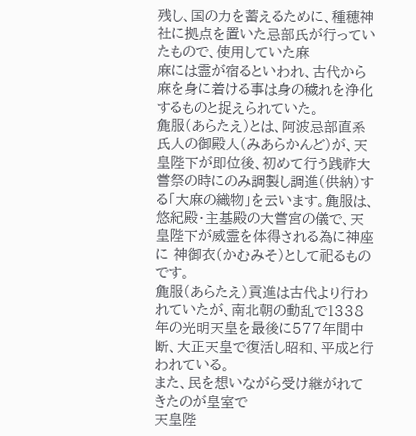残し、国の力を蓄えるために、種穂神社に拠点を置いた忌部氏が行っていたもので、使用していた麻
麻には霊が宿るといわれ、古代から麻を身に着ける事は身の穢れを浄化するものと捉えられていた。
麁服(あらたえ)とは、阿波忌部直系氏人の御殿人(みあらかんど)が、天皇陛下が即位後、初めて行う践祚大嘗祭の時にのみ調製し調進(供納)する「大麻の織物」を云います。麁服は、悠紀殿・主基殿の大嘗宮の儀で、天皇陛下が威霊を体得される為に神座に 神御衣(かむみそ)として祀るものです。
麁服(あらたえ)貢進は古代より行われていたが、南北朝の動乱で1338年の光明天皇を最後に577年間中断、大正天皇で復活し昭和、平成と行われている。
また、民を想いながら受け継がれてきたのが皇室で
天皇陛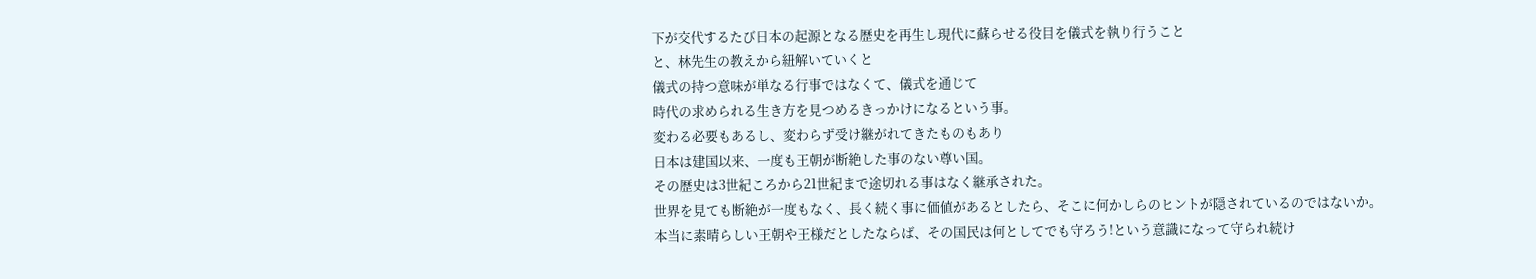下が交代するたび日本の起源となる歴史を再生し現代に蘇らせる役目を儀式を執り行うこと
と、林先生の教えから紐解いていくと
儀式の持つ意味が単なる行事ではなくて、儀式を通じて
時代の求められる生き方を見つめるきっかけになるという事。
変わる必要もあるし、変わらず受け継がれてきたものもあり
日本は建国以来、一度も王朝が断絶した事のない尊い国。
その歴史は3世紀ころから21世紀まで途切れる事はなく継承された。
世界を見ても断絶が一度もなく、長く続く事に価値があるとしたら、そこに何かしらのヒントが隠されているのではないか。
本当に素晴らしい王朝や王様だとしたならば、その国民は何としてでも守ろう!という意識になって守られ続け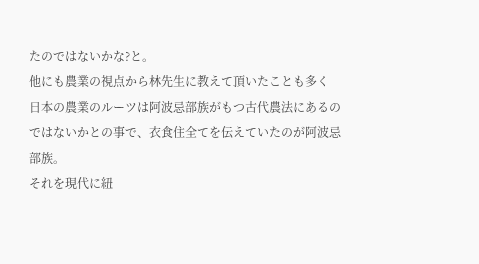たのではないかな?と。
他にも農業の視点から林先生に教えて頂いたことも多く
日本の農業のルーツは阿波忌部族がもつ古代農法にあるのではないかとの事で、衣食住全てを伝えていたのが阿波忌部族。
それを現代に紐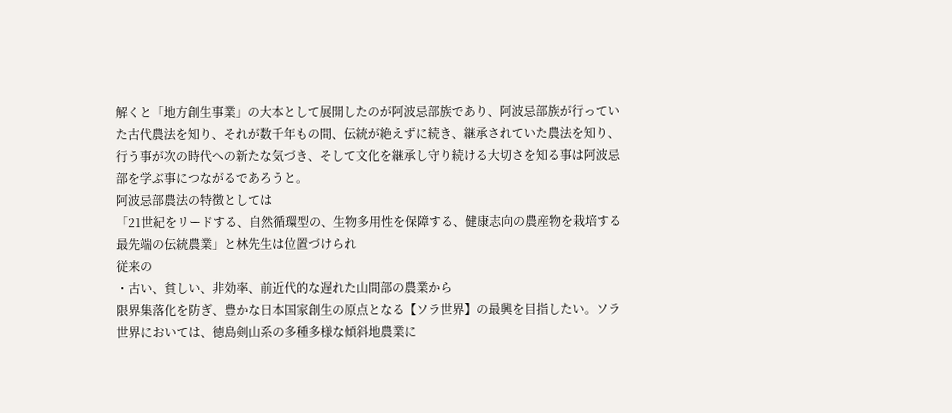解くと「地方創生事業」の大本として展開したのが阿波忌部族であり、阿波忌部族が行っていた古代農法を知り、それが数千年もの間、伝統が絶えずに続き、継承されていた農法を知り、行う事が次の時代への新たな気づき、そして文化を継承し守り続ける大切さを知る事は阿波忌部を学ぶ事につながるであろうと。
阿波忌部農法の特徴としては
「21世紀をリードする、自然循環型の、生物多用性を保障する、健康志向の農産物を栽培する最先端の伝統農業」と林先生は位置づけられ
従来の
・古い、貧しい、非効率、前近代的な遅れた山間部の農業から
限界集落化を防ぎ、豊かな日本国家創生の原点となる【ソラ世界】の最興を目指したい。ソラ世界においては、徳島剣山系の多種多様な傾斜地農業に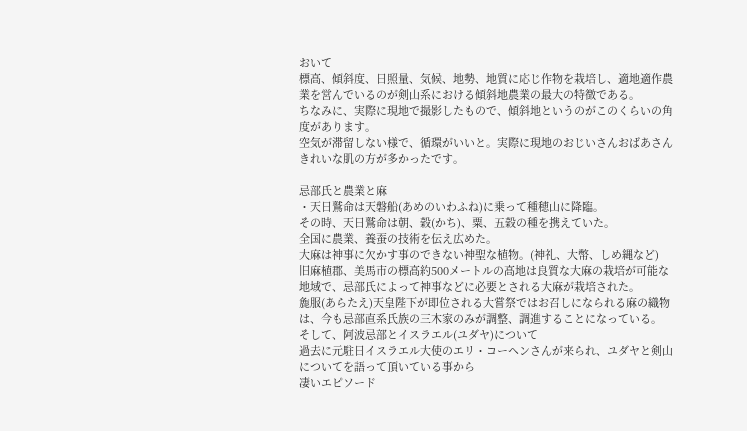おいて
標高、傾斜度、日照量、気候、地勢、地質に応じ作物を栽培し、適地適作農業を営んでいるのが剣山系における傾斜地農業の最大の特徴である。
ちなみに、実際に現地で撮影したもので、傾斜地というのがこのくらいの角度があります。
空気が滞留しない様で、循環がいいと。実際に現地のおじいさんおばあさん きれいな肌の方が多かったです。

忌部氏と農業と麻
・天日鷲命は天磐船(あめのいわふね)に乗って種穂山に降臨。
その時、天日鷲命は朝、穀(かち)、粟、五穀の種を携えていた。
全国に農業、養蚕の技術を伝え広めた。
大麻は神事に欠かす事のできない神聖な植物。(神礼、大幣、しめ縄など)
旧麻植郡、美馬市の標高約500メートルの高地は良質な大麻の栽培が可能な地域で、忌部氏によって神事などに必要とされる大麻が栽培された。
麁服(あらたえ)天皇陛下が即位される大嘗祭ではお召しになられる麻の織物は、今も忌部直系氏族の三木家のみが調整、調進することになっている。
そして、阿波忌部とイスラエル(ユダヤ)について
過去に元駐日イスラエル大使のエリ・コーヘンさんが来られ、ユダヤと剣山についてを語って頂いている事から
凄いエピソード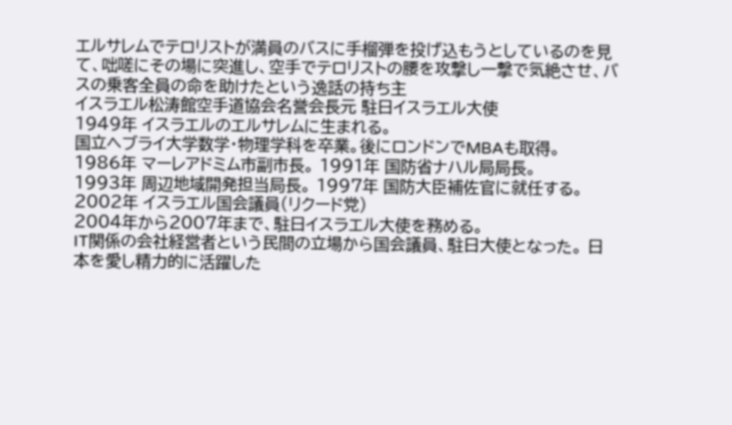エルサレムでテロリストが満員のバスに手榴弾を投げ込もうとしているのを見て、咄嗟にその場に突進し、空手でテロリストの腰を攻撃し一撃で気絶させ、バスの乗客全員の命を助けたという逸話の持ち主
イスラエル松涛館空手道協会名誉会長元 駐日イスラエル大使
1949年 イスラエルのエルサレムに生まれる。
国立ヘブライ大学数学・物理学科を卒業。後にロンドンでMBAも取得。
1986年 マーレアドミム市副市長。 1991年 国防省ナハル局局長。
1993年 周辺地域開発担当局長。 1997年 国防大臣補佐官に就任する。
2002年 イスラエル国会議員(リクード党)
2004年から2007年まで、駐日イスラエル大使を務める。
IT関係の会社経営者という民間の立場から国会議員、駐日大使となった。 日本を愛し精力的に活躍した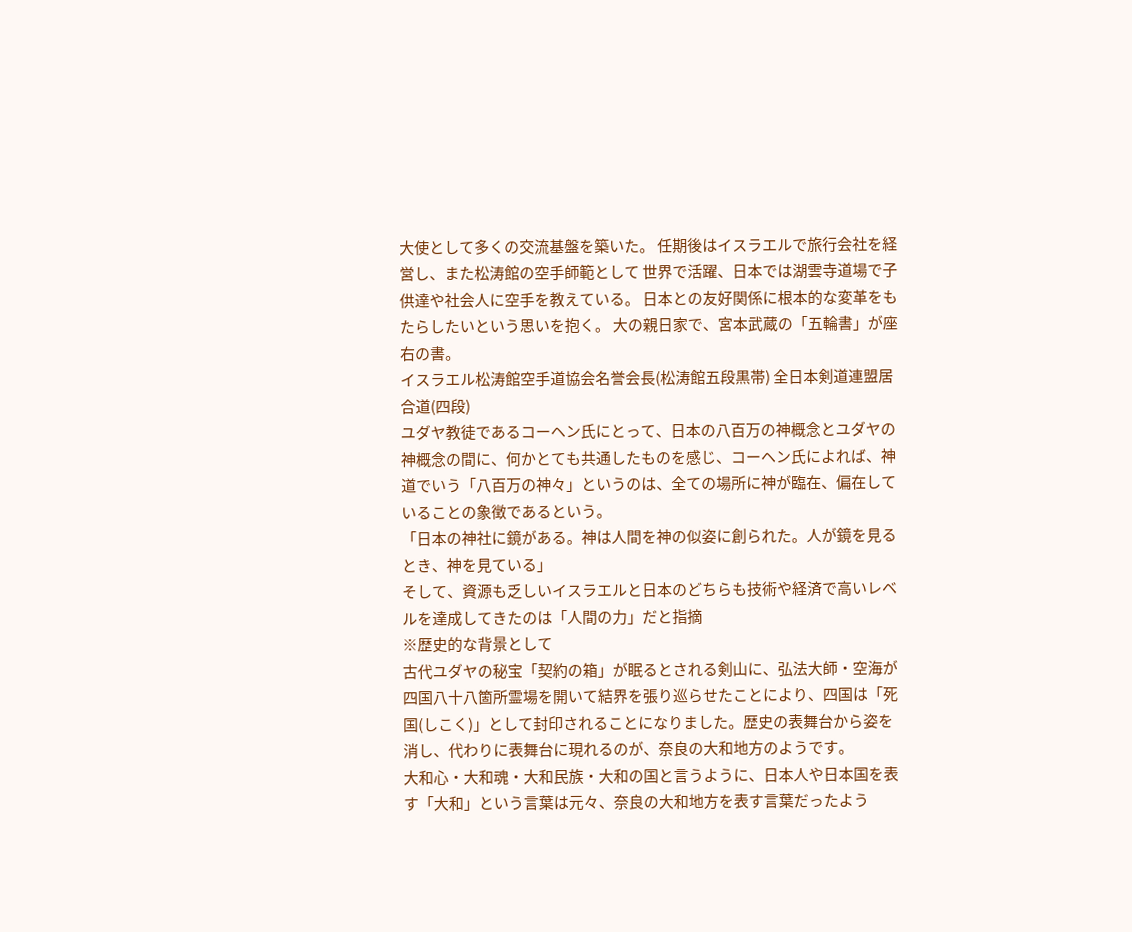大使として多くの交流基盤を築いた。 任期後はイスラエルで旅行会社を経営し、また松涛館の空手師範として 世界で活躍、日本では湖雲寺道場で子供達や社会人に空手を教えている。 日本との友好関係に根本的な変革をもたらしたいという思いを抱く。 大の親日家で、宮本武蔵の「五輪書」が座右の書。
イスラエル松涛館空手道協会名誉会長(松涛館五段黒帯) 全日本剣道連盟居合道(四段)
ユダヤ教徒であるコーヘン氏にとって、日本の八百万の神概念とユダヤの神概念の間に、何かとても共通したものを感じ、コーヘン氏によれば、神道でいう「八百万の神々」というのは、全ての場所に神が臨在、偏在していることの象徴であるという。
「日本の神社に鏡がある。神は人間を神の似姿に創られた。人が鏡を見るとき、神を見ている」
そして、資源も乏しいイスラエルと日本のどちらも技術や経済で高いレベルを達成してきたのは「人間の力」だと指摘
※歴史的な背景として
古代ユダヤの秘宝「契約の箱」が眠るとされる剣山に、弘法大師・空海が四国八十八箇所霊場を開いて結界を張り巡らせたことにより、四国は「死国(しこく)」として封印されることになりました。歴史の表舞台から姿を消し、代わりに表舞台に現れるのが、奈良の大和地方のようです。
大和心・大和魂・大和民族・大和の国と言うように、日本人や日本国を表す「大和」という言葉は元々、奈良の大和地方を表す言葉だったよう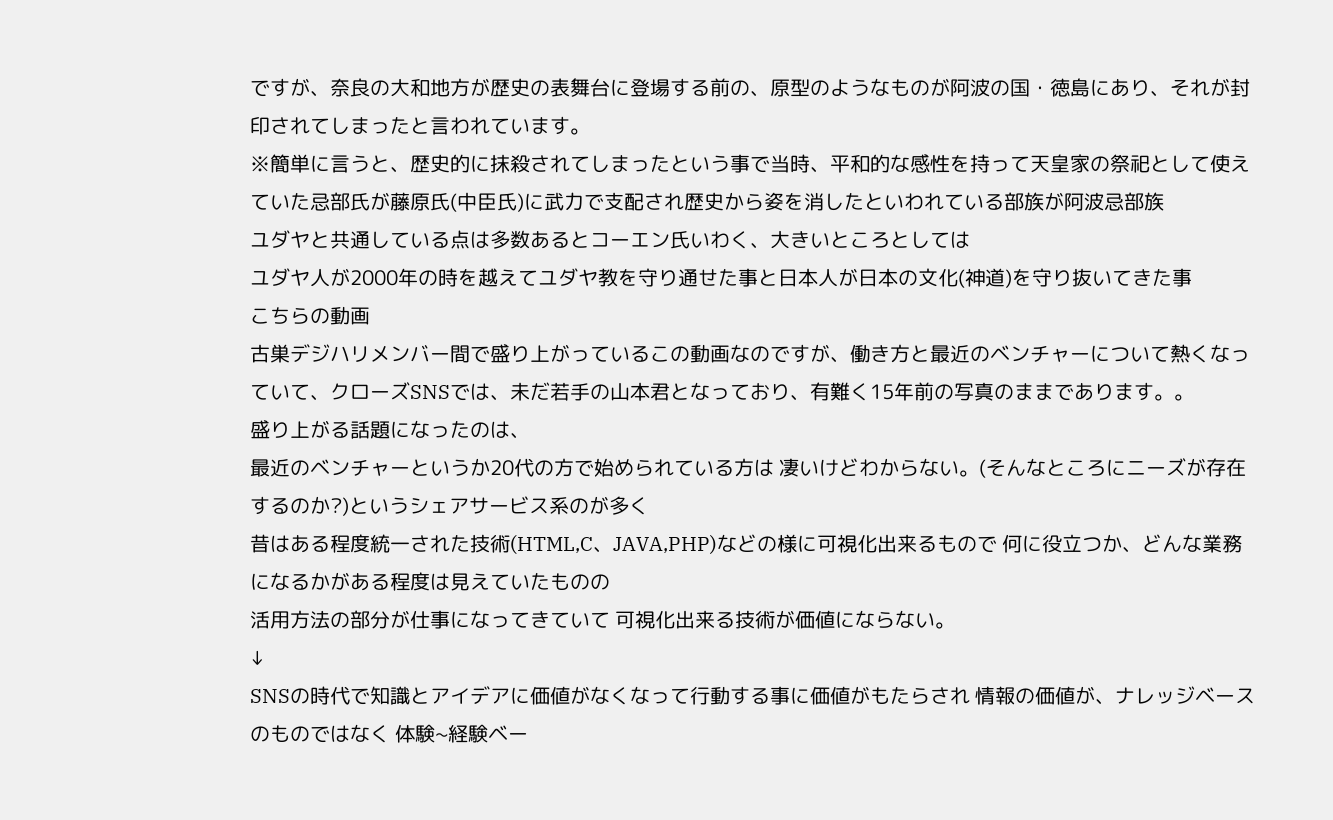ですが、奈良の大和地方が歴史の表舞台に登場する前の、原型のようなものが阿波の国・徳島にあり、それが封印されてしまったと言われています。
※簡単に言うと、歴史的に抹殺されてしまったという事で当時、平和的な感性を持って天皇家の祭祀として使えていた忌部氏が藤原氏(中臣氏)に武力で支配され歴史から姿を消したといわれている部族が阿波忌部族
ユダヤと共通している点は多数あるとコーエン氏いわく、大きいところとしては
ユダヤ人が2000年の時を越えてユダヤ教を守り通せた事と日本人が日本の文化(神道)を守り抜いてきた事
こちらの動画
古巣デジハリメンバー間で盛り上がっているこの動画なのですが、働き方と最近のベンチャーについて熱くなっていて、クローズSNSでは、未だ若手の山本君となっており、有難く15年前の写真のままであります。。
盛り上がる話題になったのは、
最近のベンチャーというか20代の方で始められている方は 凄いけどわからない。(そんなところにニーズが存在するのか?)というシェアサービス系のが多く
昔はある程度統一された技術(HTML,C、JAVA,PHP)などの様に可視化出来るもので 何に役立つか、どんな業務になるかがある程度は見えていたものの
活用方法の部分が仕事になってきていて 可視化出来る技術が価値にならない。
↓
SNSの時代で知識とアイデアに価値がなくなって行動する事に価値がもたらされ 情報の価値が、ナレッジベースのものではなく 体験~経験ベー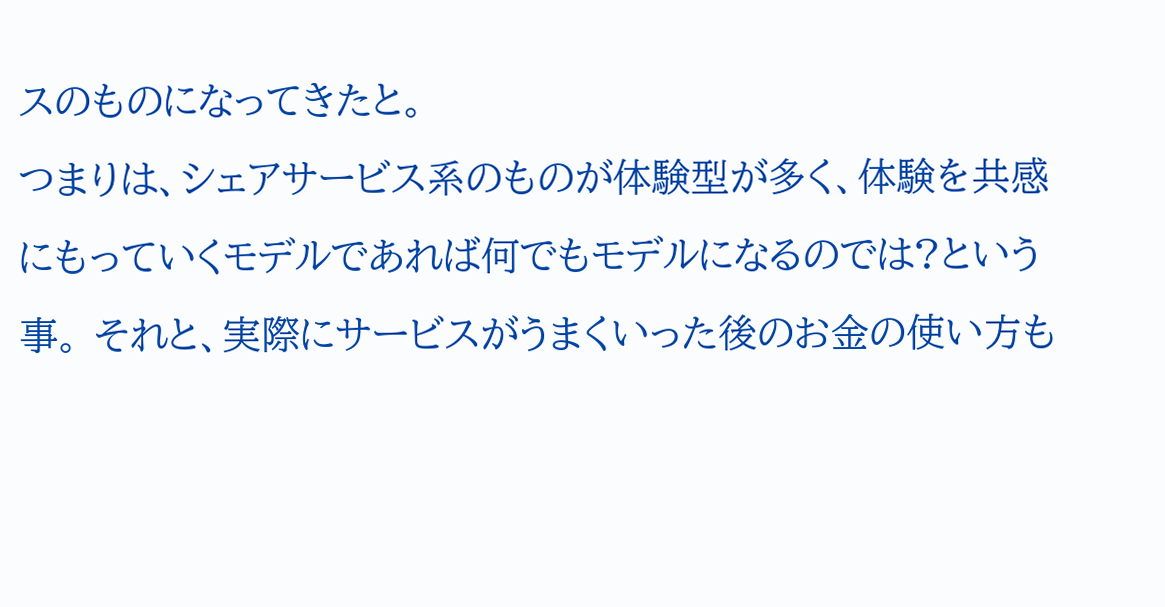スのものになってきたと。
つまりは、シェアサービス系のものが体験型が多く、体験を共感にもっていくモデルであれば何でもモデルになるのでは?という事。 それと、実際にサービスがうまくいった後のお金の使い方も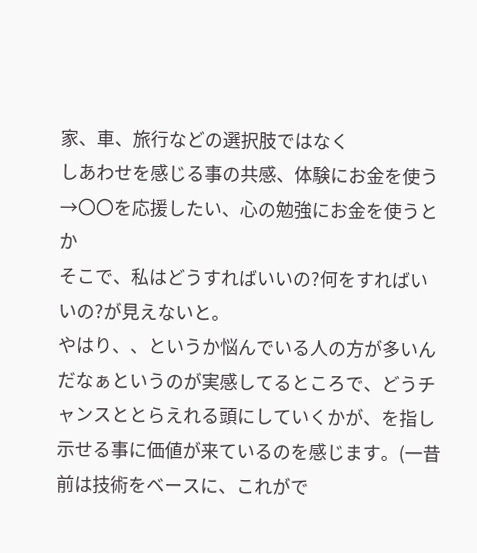家、車、旅行などの選択肢ではなく
しあわせを感じる事の共感、体験にお金を使う →〇〇を応援したい、心の勉強にお金を使うとか
そこで、私はどうすればいいの?何をすればいいの?が見えないと。
やはり、、というか悩んでいる人の方が多いんだなぁというのが実感してるところで、どうチャンスととらえれる頭にしていくかが、を指し示せる事に価値が来ているのを感じます。(一昔前は技術をベースに、これがで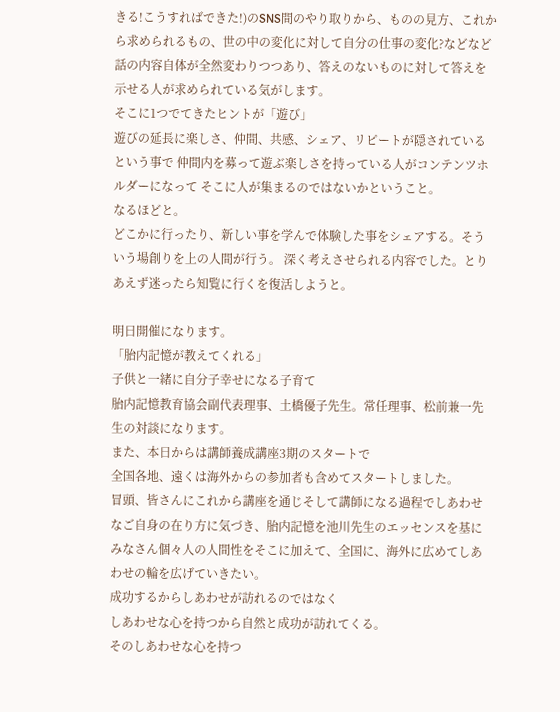きる!こうすればできた!)のSNS間のやり取りから、ものの見方、これから求められるもの、世の中の変化に対して自分の仕事の変化?などなど
話の内容自体が全然変わりつつあり、答えのないものに対して答えを示せる人が求められている気がします。
そこに1つでてきたヒントが「遊び」
遊びの延長に楽しさ、仲間、共感、シェア、リピートが隠されているという事で 仲間内を募って遊ぶ楽しさを持っている人がコンテンツホルダーになって そこに人が集まるのではないかということ。
なるほどと。
どこかに行ったり、新しい事を学んで体験した事をシェアする。そういう場創りを上の人間が行う。 深く考えさせられる内容でした。とりあえず迷ったら知覧に行くを復活しようと。

明日開催になります。
「胎内記憶が教えてくれる」
子供と一緒に自分子幸せになる子育て
胎内記憶教育協会副代表理事、土橋優子先生。常任理事、松前兼一先生の対談になります。
また、本日からは講師養成講座3期のスタートで
全国各地、遠くは海外からの参加者も含めてスタートしました。
冒頭、皆さんにこれから講座を通じそして講師になる過程でしあわせなご自身の在り方に気づき、胎内記憶を池川先生のエッセンスを基にみなさん個々人の人間性をそこに加えて、全国に、海外に広めてしあわせの輪を広げていきたい。
成功するからしあわせが訪れるのではなく
しあわせな心を持つから自然と成功が訪れてくる。
そのしあわせな心を持つ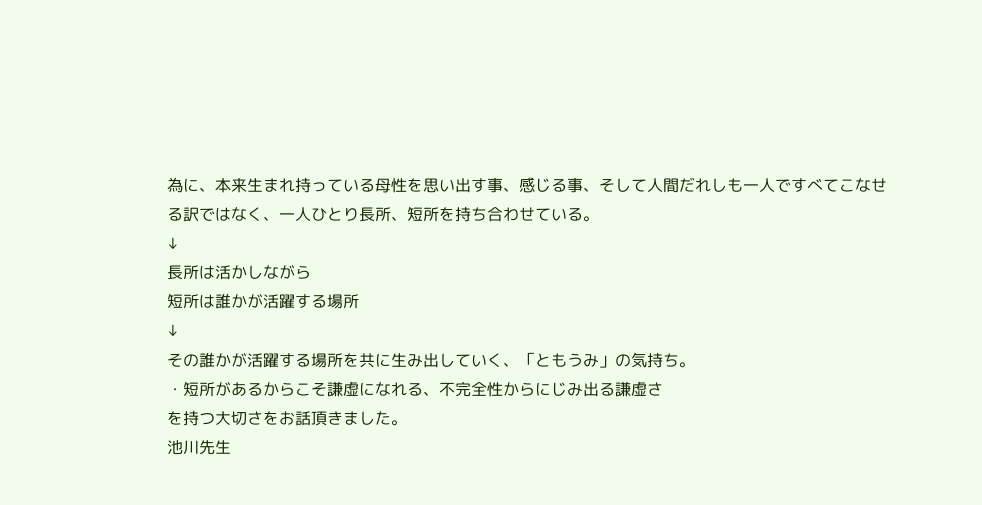為に、本来生まれ持っている母性を思い出す事、感じる事、そして人間だれしも一人ですべてこなせる訳ではなく、一人ひとり長所、短所を持ち合わせている。
↓
長所は活かしながら
短所は誰かが活躍する場所
↓
その誰かが活躍する場所を共に生み出していく、「ともうみ」の気持ち。
・短所があるからこそ謙虚になれる、不完全性からにじみ出る謙虚さ
を持つ大切さをお話頂きました。
池川先生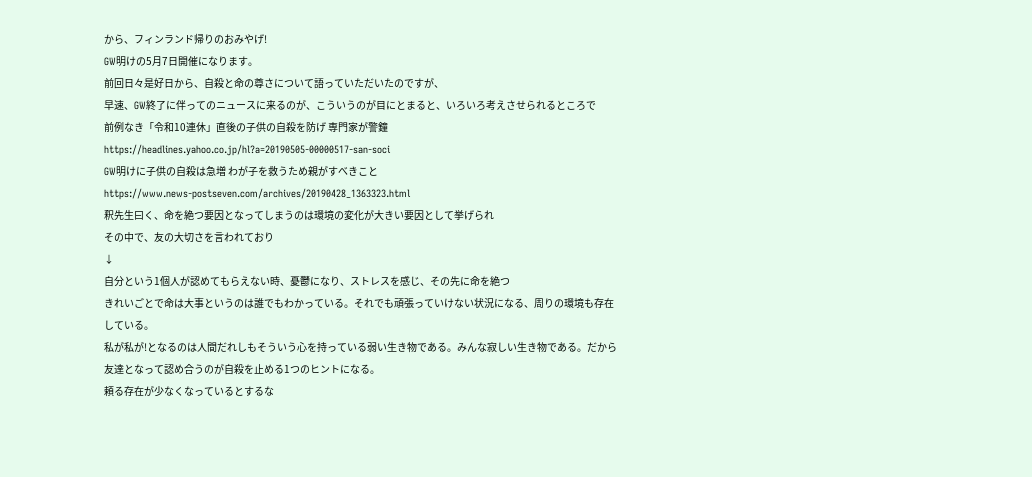から、フィンランド帰りのおみやげ!
GW明けの5月7日開催になります。
前回日々是好日から、自殺と命の尊さについて語っていただいたのですが、
早速、GW終了に伴ってのニュースに来るのが、こういうのが目にとまると、いろいろ考えさせられるところで
前例なき「令和10連休」直後の子供の自殺を防げ 専門家が警鐘
https://headlines.yahoo.co.jp/hl?a=20190505-00000517-san-soci
GW明けに子供の自殺は急増 わが子を救うため親がすべきこと
https://www.news-postseven.com/archives/20190428_1363323.html
釈先生曰く、命を絶つ要因となってしまうのは環境の変化が大きい要因として挙げられ
その中で、友の大切さを言われており
↓
自分という1個人が認めてもらえない時、憂鬱になり、ストレスを感じ、その先に命を絶つ
きれいごとで命は大事というのは誰でもわかっている。それでも頑張っていけない状況になる、周りの環境も存在している。
私が私が!となるのは人間だれしもそういう心を持っている弱い生き物である。みんな寂しい生き物である。だから友達となって認め合うのが自殺を止める1つのヒントになる。
頼る存在が少なくなっているとするな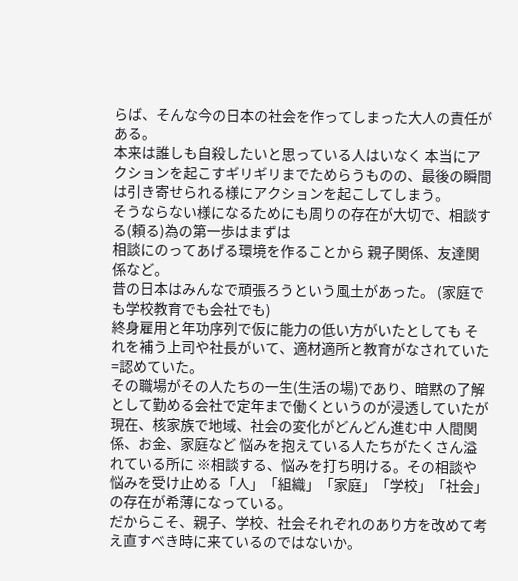らば、そんな今の日本の社会を作ってしまった大人の責任がある。
本来は誰しも自殺したいと思っている人はいなく 本当にアクションを起こすギリギリまでためらうものの、最後の瞬間は引き寄せられる様にアクションを起こしてしまう。
そうならない様になるためにも周りの存在が大切で、相談する(頼る)為の第一歩はまずは
相談にのってあげる環境を作ることから 親子関係、友達関係など。
昔の日本はみんなで頑張ろうという風土があった。 (家庭でも学校教育でも会社でも)
終身雇用と年功序列で仮に能力の低い方がいたとしても それを補う上司や社長がいて、適材適所と教育がなされていた=認めていた。
その職場がその人たちの一生(生活の場)であり、暗黙の了解として勤める会社で定年まで働くというのが浸透していたが
現在、核家族で地域、社会の変化がどんどん進む中 人間関係、お金、家庭など 悩みを抱えている人たちがたくさん溢れている所に ※相談する、悩みを打ち明ける。その相談や悩みを受け止める「人」「組織」「家庭」「学校」「社会」の存在が希薄になっている。
だからこそ、親子、学校、社会それぞれのあり方を改めて考え直すべき時に来ているのではないか。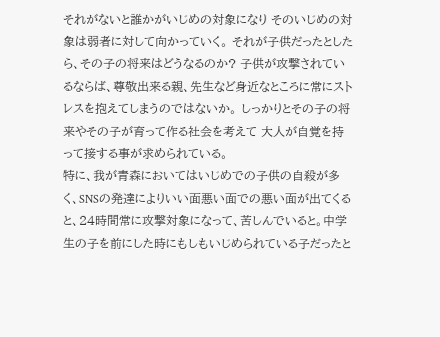それがないと誰かがいじめの対象になり そのいじめの対象は弱者に対して向かっていく。 それが子供だったとしたら、その子の将来はどうなるのか? 子供が攻撃されているならば、尊敬出来る親、先生など身近なところに常にストレスを抱えてしまうのではないか。 しっかりとその子の将来やその子が育って作る社会を考えて 大人が自覚を持って接する事が求められている。
特に、我が青森においてはいじめでの子供の自殺が多く、SNSの発達によりいい面悪い面での悪い面が出てくると、24時間常に攻撃対象になって、苦しんでいると。中学生の子を前にした時にもしもいじめられている子だったと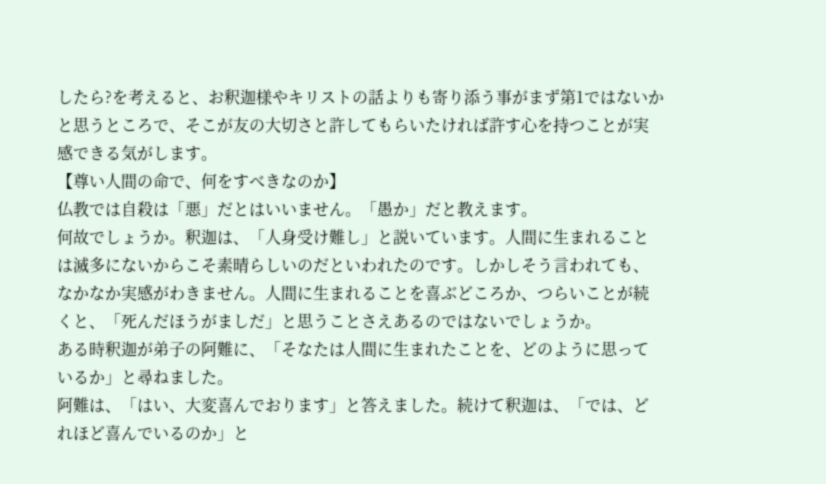したら?を考えると、お釈迦様やキリストの話よりも寄り添う事がまず第1ではないかと思うところで、そこが友の大切さと許してもらいたければ許す心を持つことが実感できる気がします。
【尊い人間の命で、何をすべきなのか】
仏教では自殺は「悪」だとはいいません。「愚か」だと教えます。
何故でしょうか。釈迦は、「人身受け難し」と説いています。人間に生まれることは滅多にないからこそ素晴らしいのだといわれたのです。しかしそう言われても、なかなか実感がわきません。人間に生まれることを喜ぶどころか、つらいことが続くと、「死んだほうがましだ」と思うことさえあるのではないでしょうか。
ある時釈迦が弟子の阿難に、「そなたは人間に生まれたことを、どのように思っているか」と尋ねました。
阿難は、「はい、大変喜んでおります」と答えました。続けて釈迦は、「では、どれほど喜んでいるのか」と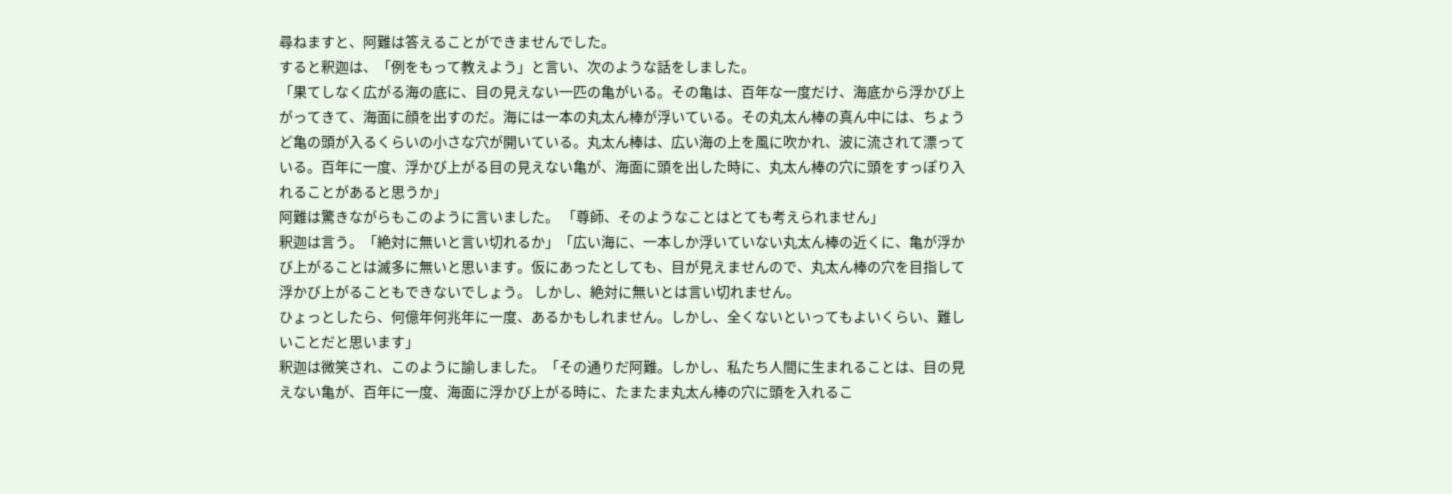尋ねますと、阿難は答えることができませんでした。
すると釈迦は、「例をもって教えよう」と言い、次のような話をしました。
「果てしなく広がる海の底に、目の見えない一匹の亀がいる。その亀は、百年な一度だけ、海底から浮かび上がってきて、海面に顔を出すのだ。海には一本の丸太ん棒が浮いている。その丸太ん棒の真ん中には、ちょうど亀の頭が入るくらいの小さな穴が開いている。丸太ん棒は、広い海の上を風に吹かれ、波に流されて漂っている。百年に一度、浮かび上がる目の見えない亀が、海面に頭を出した時に、丸太ん棒の穴に頭をすっぽり入れることがあると思うか」
阿難は驚きながらもこのように言いました。 「尊師、そのようなことはとても考えられません」
釈迦は言う。「絶対に無いと言い切れるか」「広い海に、一本しか浮いていない丸太ん棒の近くに、亀が浮かび上がることは滅多に無いと思います。仮にあったとしても、目が見えませんので、丸太ん棒の穴を目指して浮かび上がることもできないでしょう。 しかし、絶対に無いとは言い切れません。
ひょっとしたら、何億年何兆年に一度、あるかもしれません。しかし、全くないといってもよいくらい、難しいことだと思います」
釈迦は微笑され、このように諭しました。「その通りだ阿難。しかし、私たち人間に生まれることは、目の見えない亀が、百年に一度、海面に浮かび上がる時に、たまたま丸太ん棒の穴に頭を入れるこ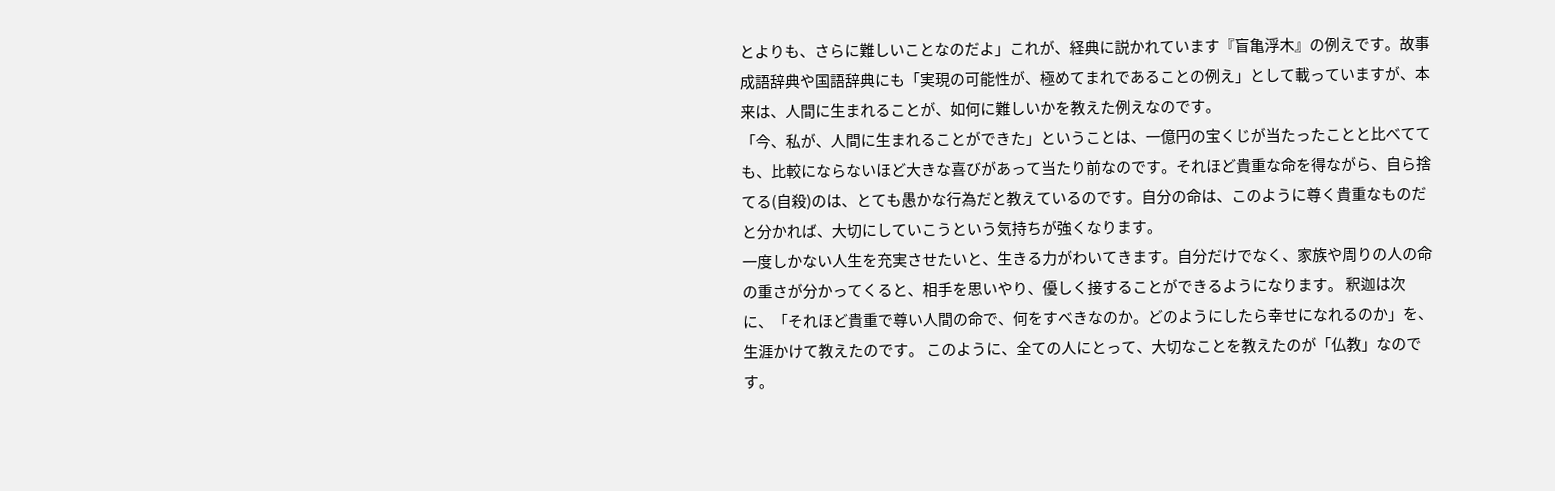とよりも、さらに難しいことなのだよ」これが、経典に説かれています『盲亀浮木』の例えです。故事成語辞典や国語辞典にも「実現の可能性が、極めてまれであることの例え」として載っていますが、本来は、人間に生まれることが、如何に難しいかを教えた例えなのです。
「今、私が、人間に生まれることができた」ということは、一億円の宝くじが当たったことと比べてても、比較にならないほど大きな喜びがあって当たり前なのです。それほど貴重な命を得ながら、自ら捨てる(自殺)のは、とても愚かな行為だと教えているのです。自分の命は、このように尊く貴重なものだと分かれば、大切にしていこうという気持ちが強くなります。
一度しかない人生を充実させたいと、生きる力がわいてきます。自分だけでなく、家族や周りの人の命の重さが分かってくると、相手を思いやり、優しく接することができるようになります。 釈迦は次に、「それほど貴重で尊い人間の命で、何をすべきなのか。どのようにしたら幸せになれるのか」を、生涯かけて教えたのです。 このように、全ての人にとって、大切なことを教えたのが「仏教」なのです。